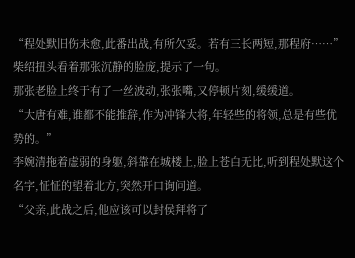“程处默旧伤未愈,此番出战,有所欠妥。若有三长两短,那程府……”
柴绍扭头看着那张沉静的脸庞,提示了一句。
那张老脸上终于有了一丝波动,张张嘴,又停顿片刻,缓缓道。
“大唐有难,谁都不能推辞,作为冲锋大将,年轻些的将领,总是有些优势的。”
李婉清拖着虚弱的身躯,斜靠在城楼上,脸上苍白无比,听到程处默这个名字,怔怔的望着北方,突然开口询问道。
“父亲,此战之后,他应该可以封侯拜将了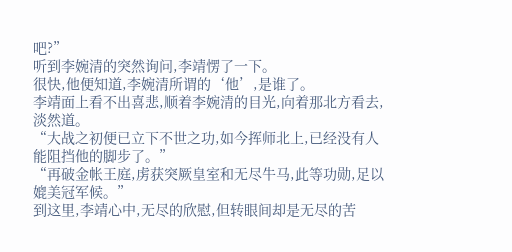吧?”
听到李婉清的突然询问,李靖愣了一下。
很快,他便知道,李婉清所谓的‘他’,是谁了。
李靖面上看不出喜悲,顺着李婉清的目光,向着那北方看去,淡然道。
“大战之初便已立下不世之功,如今挥师北上,已经没有人能阻挡他的脚步了。”
“再破金帐王庭,虏获突厥皇室和无尽牛马,此等功勋,足以媲美冠军候。”
到这里,李靖心中,无尽的欣慰,但转眼间却是无尽的苦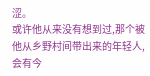涩。
或许他从来没有想到过,那个被他从乡野村间带出来的年轻人,会有今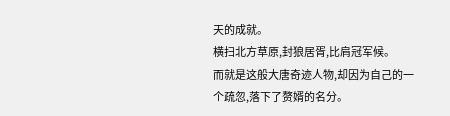天的成就。
横扫北方草原,封狼居胥,比肩冠军候。
而就是这般大唐奇迹人物,却因为自己的一个疏忽,落下了赘婿的名分。